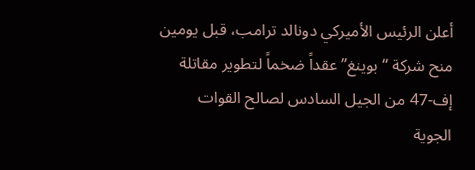أعلن الرئيس الأميركي دونالد ترامب، قبل يومين منح شركة “بوينغ” عقداً ضخماً لتطوير مقاتلة إف-47 من الجيل السادس لصالح القوات الجوية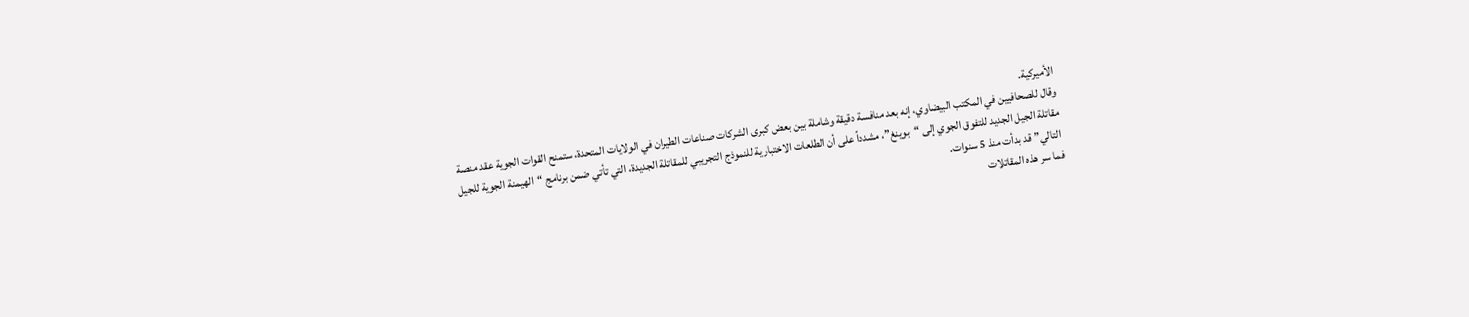الأميركية.
وقال للصحافيين في المكتب البيضاوي، إنه بعد منافسة دقيقة وشاملة بين بعض كبرى الشركات صناعات الطيران في الولايات المتحدة، ستمنح القوات الجوية عقد منصة مقاتلة الجيل الجديد للتفوق الجوي إلى “بوينغ”، مشدداً على أن الطلعات الاختبارية للنموذج التجريبي للمقاتلة الجديدة، التي تأتي ضمن برنامج “الهيمنة الجوية للجيل التالي” قد بدأت منذ 5 سنوات.
فما سر هذه المقاتلات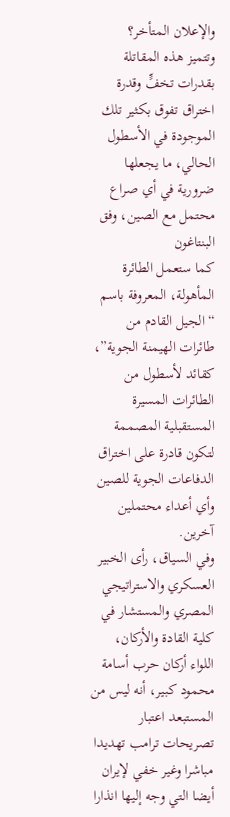والإعلان المتأخر؟
وتتميز هذه المقاتلة بقدرات تخفٍّ وقدرة اختراق تفوق بكثير تلك الموجودة في الأسطول الحالي، ما يجعلها ضرورية في أي صراع محتمل مع الصين، وفق البنتاغون
كما ستعمل الطائرة المأهولة، المعروفة باسم “الجيل القادم من طائرات الهيمنة الجوية”، كقائد لأسطول من الطائرات المسيرة المستقبلية المصممة لتكون قادرة على اختراق الدفاعات الجوية للصين وأي أعداء محتملين آخرين.
وفي السياق، رأى الخبير العسكري والاستراتيجي المصري والمستشار في كلية القادة والأركان، اللواء أركان حرب أسامة محمود كبير، أنه ليس من المستبعد اعتبار تصريحات ترامب تهديدا مباشرا وغير خفي لإيران أيضا التي وجه إليها انذارا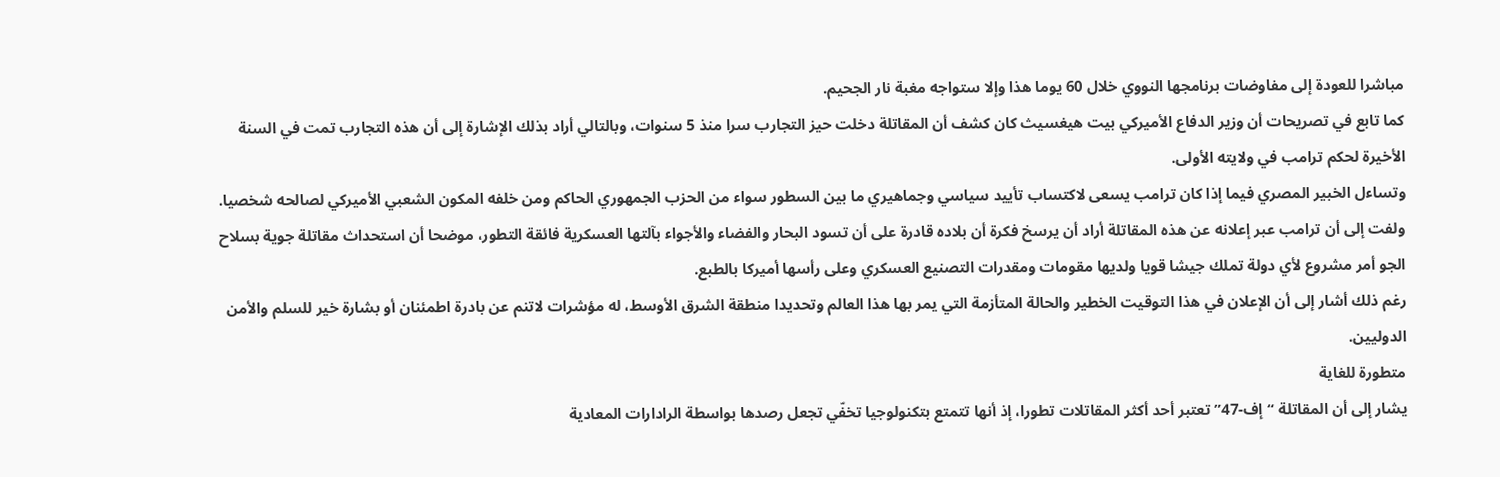مباشرا للعودة إلى مفاوضات برنامجها النووي خلال 60 يوما هذا وإلا ستواجه مغبة نار الجحيم.
كما تابع في تصريحات أن وزير الدفاع الأميركي بيت هيغسيث كان كشف أن المقاتلة دخلت حيز التجارب سرا منذ 5 سنوات، وبالتالي أراد بذلك الإشارة إلى أن هذه التجارب تمت في السنة الأخيرة لحكم ترامب في ولايته الأولى.
وتساءل الخبير المصري فيما إذا كان ترامب يسعى لاكتساب تأييد سياسي وجماهيري ما بين السطور سواء من الحزب الجمهوري الحاكم ومن خلفه المكون الشعبي الأميركي لصالحه شخصيا.
ولفت إلى أن ترامب عبر إعلانه عن هذه المقاتلة أراد أن يرسخ فكرة أن بلاده قادرة على أن تسود البحار والفضاء والأجواء بآلتها العسكرية فائقة التطور، موضحا أن استحداث مقاتلة جوية بسلاح الجو أمر مشروع لأي دولة تملك جيشا قويا ولديها مقومات ومقدرات التصنيع العسكري وعلى رأسها أميركا بالطبع.
رغم ذلك أشار إلى أن الإعلان في هذا التوقيت الخطير والحالة المتأزمة التي يمر بها هذا العالم وتحديدا منطقة الشرق الأوسط، له مؤشرات لاتنم عن بادرة اطمئنان أو بشارة خير للسلم والأمن الدوليين.
متطورة للغاية
يشار إلى أن المقاتلة “إف-47” تعتبر أحد أكثر المقاتلات تطورا، إذ أنها تتمتع بتكنولوجيا تخفّي تجعل رصدها بواسطة الرادارات المعادية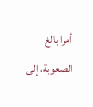أمرا بالغ الصعوبة، إلى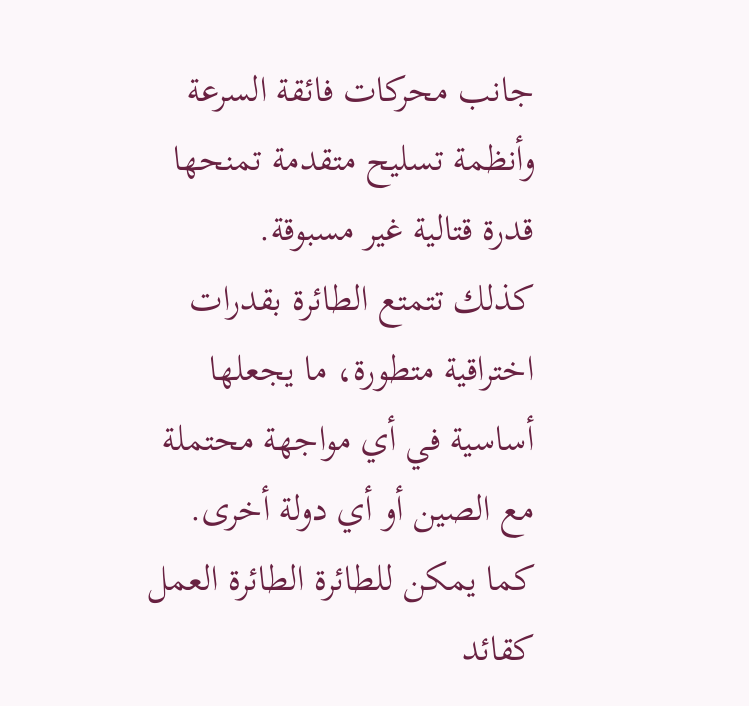جانب محركات فائقة السرعة وأنظمة تسليح متقدمة تمنحها قدرة قتالية غير مسبوقة.
كذلك تتمتع الطائرة بقدرات اختراقية متطورة، ما يجعلها أساسية في أي مواجهة محتملة مع الصين أو أي دولة أخرى.
كما يمكن للطائرة الطائرة العمل كقائد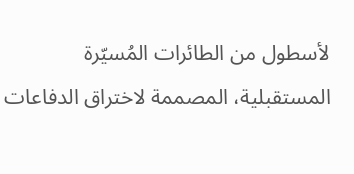لأسطول من الطائرات المُسيّرة المستقبلية، المصممة لاختراق الدفاعات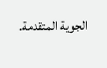الجوية المتقدمة.